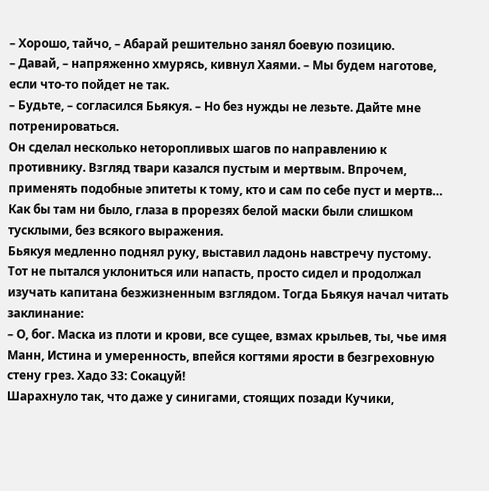– Хорошо, тайчо, – Абарай решительно занял боевую позицию.
– Давай, – напряженно хмурясь, кивнул Хаями. – Мы будем наготове, если что-то пойдет не так.
– Будьте, – согласился Бьякуя. – Но без нужды не лезьте. Дайте мне потренироваться.
Он сделал несколько неторопливых шагов по направлению к противнику. Взгляд твари казался пустым и мертвым. Впрочем, применять подобные эпитеты к тому, кто и сам по себе пуст и мертв… Как бы там ни было, глаза в прорезях белой маски были слишком тусклыми, без всякого выражения.
Бьякуя медленно поднял руку, выставил ладонь навстречу пустому. Тот не пытался уклониться или напасть, просто сидел и продолжал изучать капитана безжизненным взглядом. Тогда Бьякуя начал читать заклинание:
– О, бог. Маска из плоти и крови, все сущее, взмах крыльев, ты, чье имя Манн, Истина и умеренность, впейся когтями ярости в безгреховную стену грез. Хадо 33: Сокацуй!
Шарахнуло так, что даже у синигами, стоящих позади Кучики,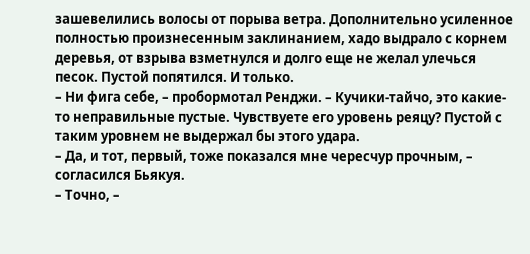зашевелились волосы от порыва ветра. Дополнительно усиленное полностью произнесенным заклинанием, хадо выдрало с корнем деревья, от взрыва взметнулся и долго еще не желал улечься песок. Пустой попятился. И только.
– Ни фига себе, – пробормотал Ренджи. – Кучики-тайчо, это какие-то неправильные пустые. Чувствуете его уровень реяцу? Пустой с таким уровнем не выдержал бы этого удара.
– Да, и тот, первый, тоже показался мне чересчур прочным, – согласился Бьякуя.
– Точно, –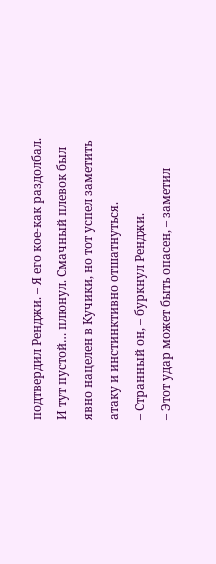подтвердил Ренджи. – Я его кое-как раздолбал.
И тут пустой… плюнул. Смачный плевок был явно нацелен в Кучики, но тот успел заметить атаку и инстинктивно отшатнуться.
– Странный он, – буркнул Ренджи.
– Этот удар может быть опасен, – заметил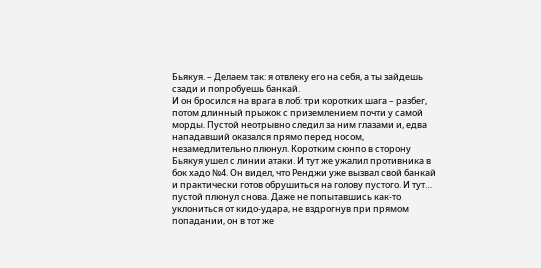Бьякуя. – Делаем так: я отвлеку его на себя, а ты зайдешь сзади и попробуешь банкай.
И он бросился на врага в лоб: три коротких шага – разбег, потом длинный прыжок с приземлением почти у самой морды. Пустой неотрывно следил за ним глазами и, едва нападавший оказался прямо перед носом, незамедлительно плюнул. Коротким сюнпо в сторону Бьякуя ушел с линии атаки. И тут же ужалил противника в бок хадо №4. Он видел, что Ренджи уже вызвал свой банкай и практически готов обрушиться на голову пустого. И тут… пустой плюнул снова. Даже не попытавшись как-то уклониться от кидо-удара, не вздрогнув при прямом попадании, он в тот же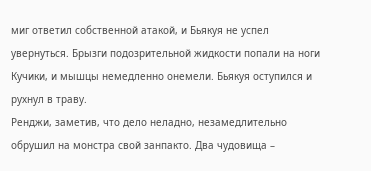миг ответил собственной атакой, и Бьякуя не успел увернуться. Брызги подозрительной жидкости попали на ноги Кучики, и мышцы немедленно онемели. Бьякуя оступился и рухнул в траву.
Ренджи, заметив, что дело неладно, незамедлительно обрушил на монстра свой занпакто. Два чудовища –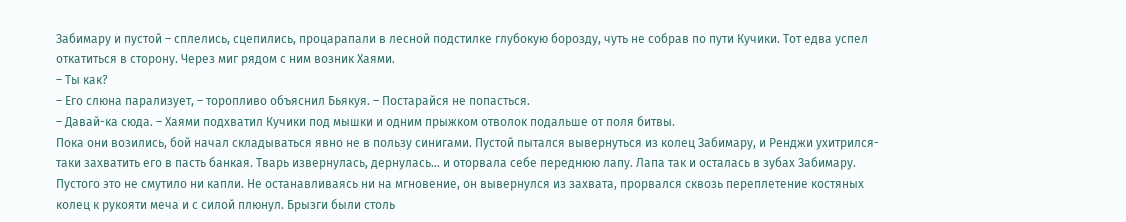Забимару и пустой – сплелись, сцепились, процарапали в лесной подстилке глубокую борозду, чуть не собрав по пути Кучики. Тот едва успел откатиться в сторону. Через миг рядом с ним возник Хаями.
– Ты как?
– Его слюна парализует, – торопливо объяснил Бьякуя. – Постарайся не попасться.
– Давай-ка сюда. – Хаями подхватил Кучики под мышки и одним прыжком отволок подальше от поля битвы.
Пока они возились, бой начал складываться явно не в пользу синигами. Пустой пытался вывернуться из колец Забимару, и Ренджи ухитрился-таки захватить его в пасть банкая. Тварь извернулась, дернулась… и оторвала себе переднюю лапу. Лапа так и осталась в зубах Забимару. Пустого это не смутило ни капли. Не останавливаясь ни на мгновение, он вывернулся из захвата, прорвался сквозь переплетение костяных колец к рукояти меча и с силой плюнул. Брызги были столь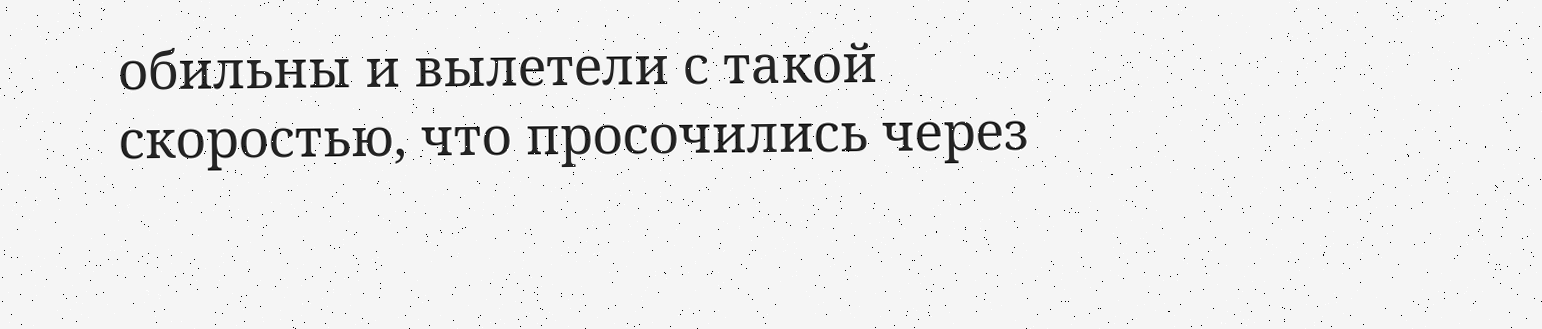обильны и вылетели с такой скоростью, что просочились через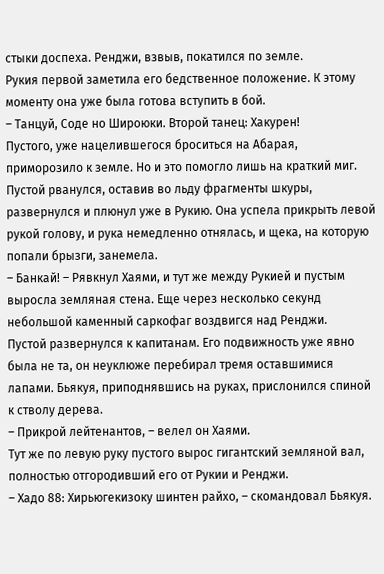стыки доспеха. Ренджи, взвыв, покатился по земле.
Рукия первой заметила его бедственное положение. К этому моменту она уже была готова вступить в бой.
– Танцуй, Соде но Широюки. Второй танец: Хакурен!
Пустого, уже нацелившегося броситься на Абарая, приморозило к земле. Но и это помогло лишь на краткий миг. Пустой рванулся, оставив во льду фрагменты шкуры, развернулся и плюнул уже в Рукию. Она успела прикрыть левой рукой голову, и рука немедленно отнялась, и щека, на которую попали брызги, занемела.
– Банкай! – Рявкнул Хаями, и тут же между Рукией и пустым выросла земляная стена. Еще через несколько секунд небольшой каменный саркофаг воздвигся над Ренджи.
Пустой развернулся к капитанам. Его подвижность уже явно была не та, он неуклюже перебирал тремя оставшимися лапами. Бьякуя, приподнявшись на руках, прислонился спиной к стволу дерева.
– Прикрой лейтенантов, – велел он Хаями.
Тут же по левую руку пустого вырос гигантский земляной вал, полностью отгородивший его от Рукии и Ренджи.
– Хадо 88: Хирьюгекизоку шинтен райхо, – скомандовал Бьякуя.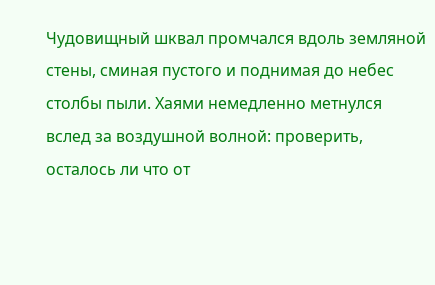Чудовищный шквал промчался вдоль земляной стены, сминая пустого и поднимая до небес столбы пыли. Хаями немедленно метнулся вслед за воздушной волной: проверить, осталось ли что от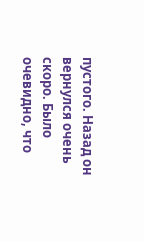пустого. Назад он вернулся очень скоро. Было очевидно, что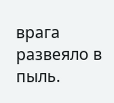врага развеяло в пыль.